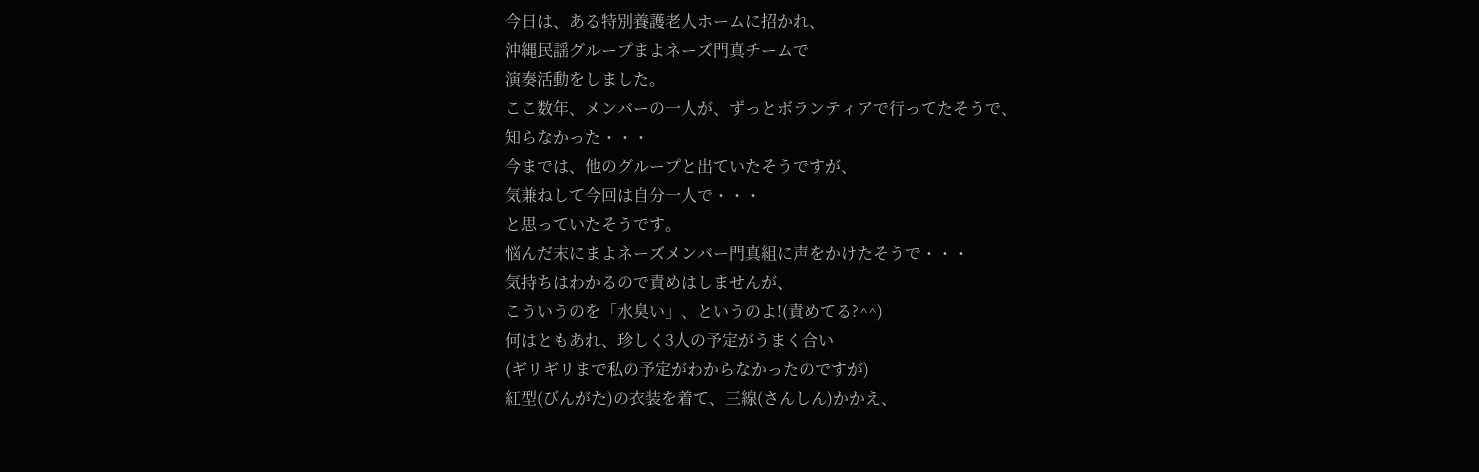今日は、ある特別養護老人ホームに招かれ、
沖縄民謡グループまよネーズ門真チームで
演奏活動をしました。
ここ数年、メンバーの一人が、ずっとボランティアで行ってたそうで、
知らなかった・・・
今までは、他のグループと出ていたそうですが、
気兼ねして今回は自分一人で・・・
と思っていたそうです。
悩んだ末にまよネーズメンバー門真組に声をかけたそうで・・・
気持ちはわかるので責めはしませんが、
こういうのを「水臭い」、というのよ!(責めてる?^^)
何はともあれ、珍しく3人の予定がうまく合い
(ギリギリまで私の予定がわからなかったのですが)
紅型(びんがた)の衣装を着て、三線(さんしん)かかえ、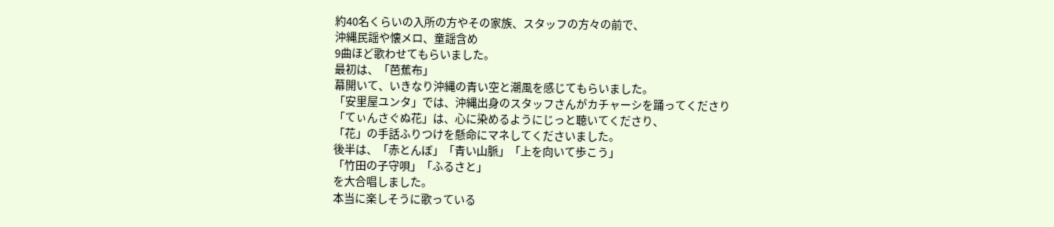約40名くらいの入所の方やその家族、スタッフの方々の前で、
沖縄民謡や懐メロ、童謡含め
9曲ほど歌わせてもらいました。
最初は、「芭蕉布」
幕開いて、いきなり沖縄の青い空と潮風を感じてもらいました。
「安里屋ユンタ」では、沖縄出身のスタッフさんがカチャーシを踊ってくださり
「てぃんさぐぬ花」は、心に染めるようにじっと聴いてくださり、
「花」の手話ふりつけを懸命にマネしてくださいました。
後半は、「赤とんぼ」「青い山脈」「上を向いて歩こう」
「竹田の子守唄」「ふるさと」
を大合唱しました。
本当に楽しそうに歌っている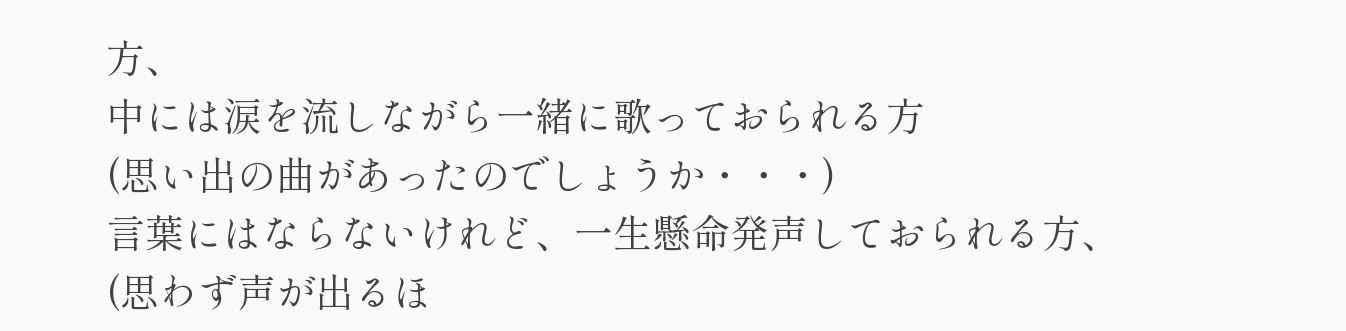方、
中には涙を流しながら一緒に歌っておられる方
(思い出の曲があったのでしょうか・・・)
言葉にはならないけれど、一生懸命発声しておられる方、
(思わず声が出るほ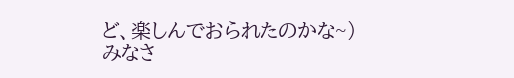ど、楽しんでおられたのかな~)
みなさ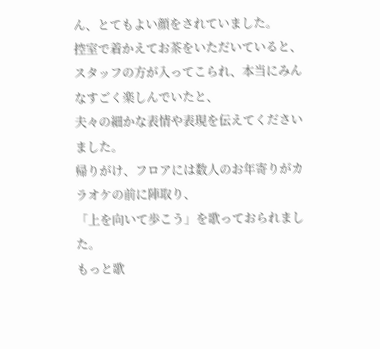ん、とてもよい顔をされていました。
控室で着かえてお茶をいただいていると、
スタッフの方が入ってこられ、本当にみんなすごく楽しんでいたと、
夫々の細かな表情や表現を伝えてくださいました。
帰りがけ、フロアには数人のお年寄りがカラオケの前に陣取り、
「上を向いて歩こう」を歌っておられました。
もっと歌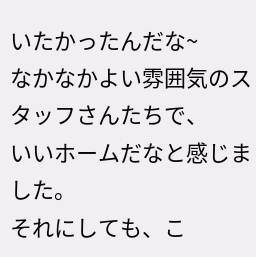いたかったんだな~
なかなかよい雰囲気のスタッフさんたちで、
いいホームだなと感じました。
それにしても、こ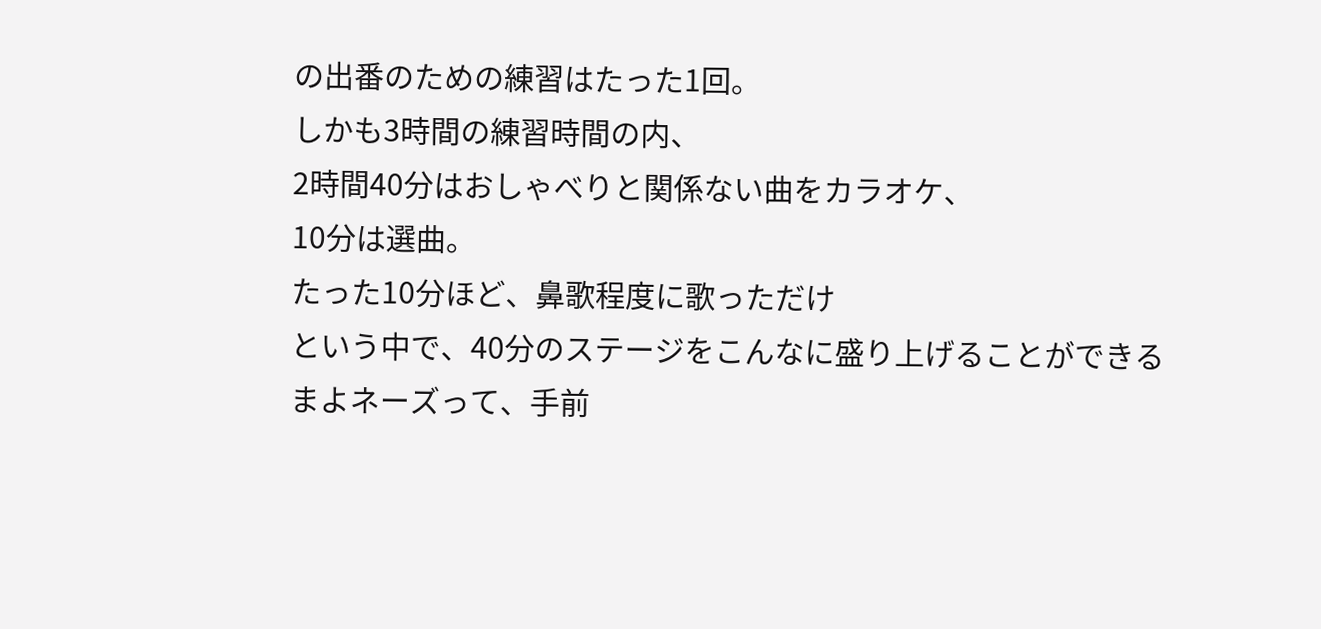の出番のための練習はたった1回。
しかも3時間の練習時間の内、
2時間40分はおしゃべりと関係ない曲をカラオケ、
10分は選曲。
たった10分ほど、鼻歌程度に歌っただけ
という中で、40分のステージをこんなに盛り上げることができる
まよネーズって、手前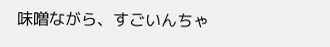味噌ながら、すごいんちゃ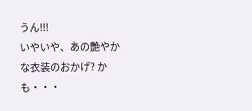うん!!!
いやいや、あの艶やかな衣装のおかげ? かも・・・